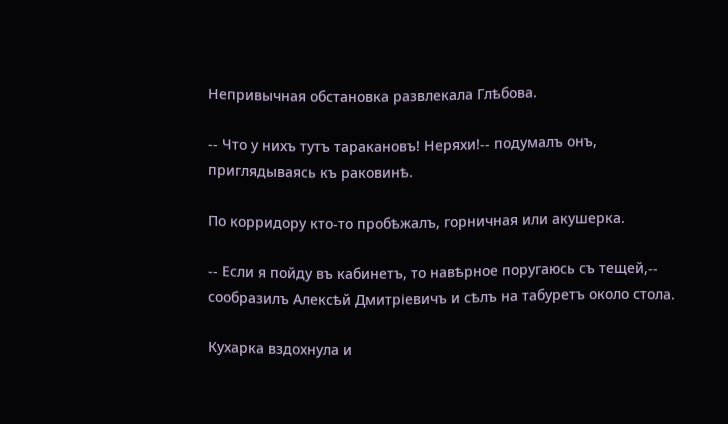Непривычная обстановка развлекала Глѣбова.

-- Что у нихъ тутъ таракановъ! Неряхи!-- подумалъ онъ, приглядываясь къ раковинѣ.

По корридору кто-то пробѣжалъ, горничная или акушерка.

-- Если я пойду въ кабинетъ, то навѣрное поругаюсь съ тещей,-- сообразилъ Алексѣй Дмитріевичъ и сѣлъ на табуретъ около стола.

Кухарка вздохнула и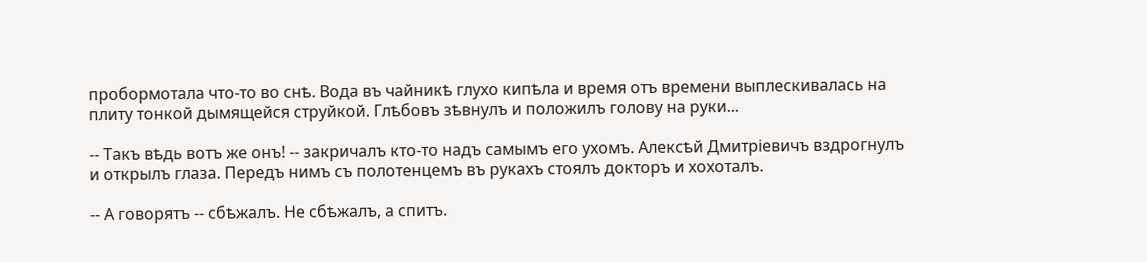пробормотала что-то во снѣ. Вода въ чайникѣ глухо кипѣла и время отъ времени выплескивалась на плиту тонкой дымящейся струйкой. Глѣбовъ зѣвнулъ и положилъ голову на руки...

-- Такъ вѣдь вотъ же онъ! -- закричалъ кто-то надъ самымъ его ухомъ. Алексѣй Дмитріевичъ вздрогнулъ и открылъ глаза. Передъ нимъ съ полотенцемъ въ рукахъ стоялъ докторъ и хохоталъ.

-- А говорятъ -- сбѣжалъ. Не сбѣжалъ, а спитъ.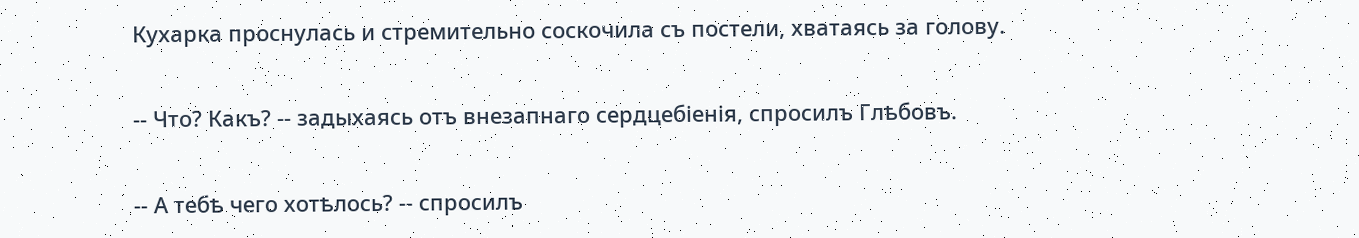Кухарка проснулась и стремительно соскочила съ постели, хватаясь за голову.

-- Что? Какъ? -- задыхаясь отъ внезапнаго сердцебіенія, спросилъ Глѣбовъ.

-- А тебѣ чего хотѣлось? -- спросилъ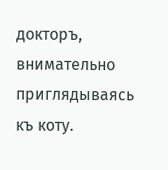докторъ, внимательно приглядываясь къ коту.